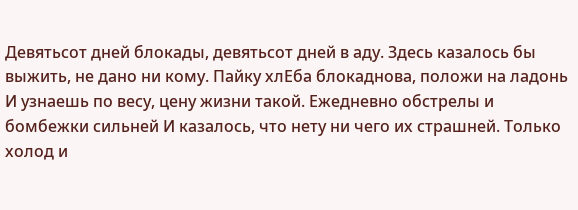Девятьсот дней блокады, девятьсот дней в аду. Здесь казалось бы выжить, не дано ни кому. Пайку хлЕба блокаднова, положи на ладонь И узнаешь по весу, цену жизни такой. Ежедневно обстрелы и бомбежки сильней И казалось, что нету ни чего их страшней. Только холод и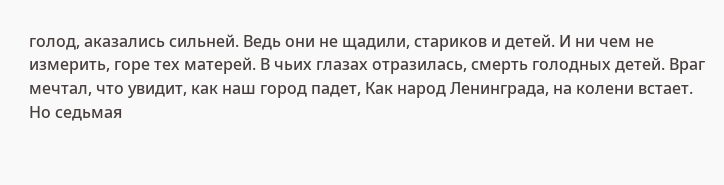голод, аказались сильней. Ведь они не щадили, стариков и детей. И ни чем не измерить, горе тех матерей. В чьих глазах отразилась, смерть голодных детей. Враг мечтал, что увидит, как наш город падет, Как народ Ленинграда, на колени встает. Но седьмая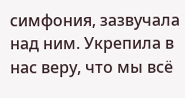симфония, зазвучала над ним. Укрепила в нас веру, что мы всё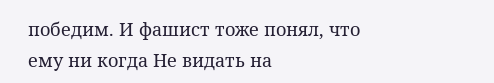победим. И фашист тоже понял, что ему ни когда Не видать на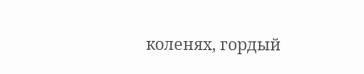коленях, гордый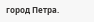город Петра.